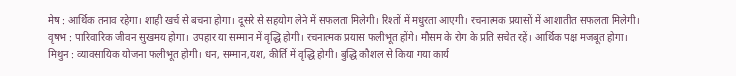मेष : आर्थिक तनाव रहेगा। शाही खर्च से बचना होगा। दूसरे से सहयोग लेने में सफलता मिलेगी। रिश्तों में मधुरता आएगी। रचनात्मक प्रयासों में आशातीत सफलता मिलेगी।
वृषभ : पारिवारिक जीवन सुखमय होगा। उपहार या सम्मान में वृद्धि होगी। रचनात्मक प्रयास फलीभूत होंगे। मौसम के रोग के प्रति सचेत रहें। आर्थिक पक्ष मजबूत होगा।
मिथुन : व्यावसायिक योजना फलीभूत होगी। धन, सम्मान,यश, कीर्ति में वृद्धि होगी। बुद्धि कौशल से किया गया कार्य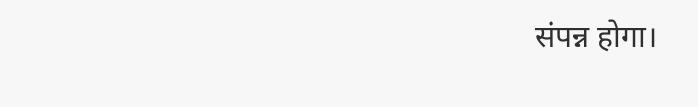संपन्न होगा।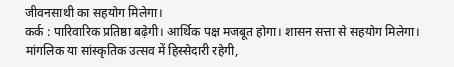जीवनसाथी का सहयोग मिलेगा।
कर्क : पारिवारिक प्रतिष्ठा बढ़ेगी। आर्थिक पक्ष मजबूत होगा। शासन सत्ता से सहयोग मिलेगा। मांगलिक या सांस्कृतिक उत्सव में हिस्सेदारी रहेगी,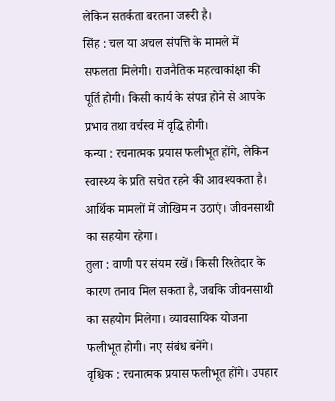लेकिन सतर्कता बरतना जरूरी है।
सिंह : चल या अचल संपत्ति के मामले में सफलता मिलेगी। राजनैतिक महत्वाकांक्षा की पूर्ति होगी। किसी कार्य के संपन्न होने से आपके प्रभाव तथा वर्चस्व में वृद्धि होगी।
कन्या : रचनात्मक प्रयास फलीभूत होंगे, लेकिन स्वास्थ्य के प्रति सचेत रहने की आवश्यकता है। आर्थिक मामलों में जोखिम न उठाएं। जीवनसाथी का सहयोग रहेगा।
तुला : वाणी पर संयम रखें। किसी रिश्तेदार के कारण तनाव मिल सकता है, जबकि जीवनसाथी का सहयोग मिलेगा। व्यावसायिक योजना फलीभूत होगी। नए संबंध बनेंगे।
वृश्चिक : रचनात्मक प्रयास फलीभूत होंगे। उपहार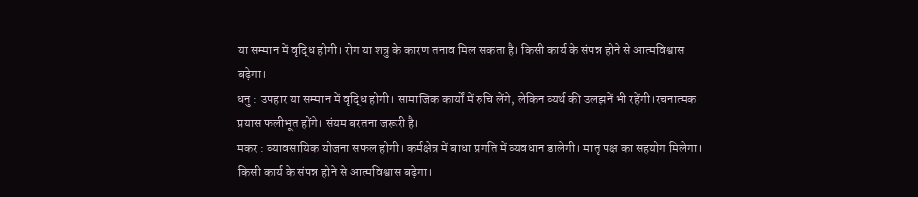या सम्मान में वृद्धि होगी। रोग या शत्रु के कारण तनाव मिल सकता है। किसी कार्य के संपन्न होने से आत्मविश्वास बढ़ेगा।
धनु : उपहार या सम्मान में वृद्धि होगी। सामाजिक कार्यों में रुचि लेंगे, लेकिन व्यर्थ की उलझनें भी रहेंगी।रचनात्मक प्रयास फलीभूत होंगे। संयम बरतना जरूरी है।
मकर : व्यावसायिक योजना सफल होगी। कर्मक्षेत्र में बाधा प्रगति में व्यवधान डालेगी। मातृ पक्ष का सहयोग मिलेगा। किसी कार्य के संपन्न होने से आत्मविश्वास बढ़ेगा।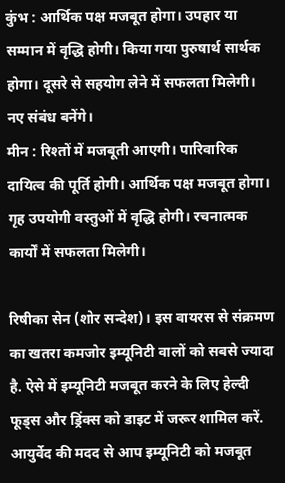कुंभ : आर्थिक पक्ष मजबूत होगा। उपहार या सम्मान में वृद्धि होगी। किया गया पुरुषार्थ सार्थक होगा। दूसरे से सहयोग लेने में सफलता मिलेगी। नए संबंध बनेंगे।
मीन : रिश्तों में मजबूती आएगी। पारिवारिक दायित्व की पूर्ति होगी। आर्थिक पक्ष मजबूत होगा। गृह उपयोगी वस्तुओं में वृद्धि होगी। रचनात्मक कार्यों में सफलता मिलेगी।

रिषीका सेन (शोर सन्देश)। इस वायरस से संक्रमण का खतरा कमजोर इम्यूनिटी वालों को सबसे ज्यादा है. ऐसे में इम्यूनिटी मजबूत करने के लिए हेल्दी फूड्स और ड्रिंक्स को डाइट में जरूर शामिल करें. आयुर्वेद की मदद से आप इम्यूनिटी को मजबूत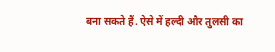बना सकते हैं. ऐसे में हल्दी और तुलसी का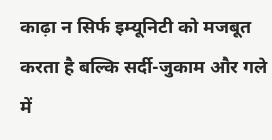काढ़ा न सिर्फ इम्यूनिटी को मजबूत करता है बल्कि सर्दी-जुकाम और गले में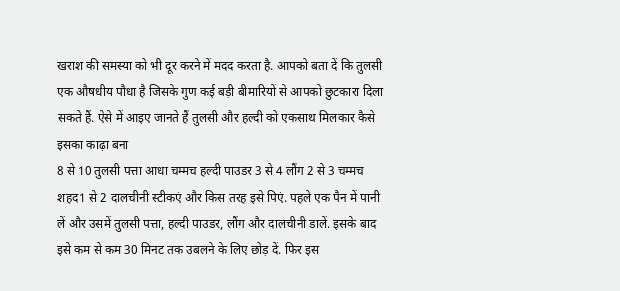खराश की समस्या को भी दूर करने में मदद करता है. आपको बता दें कि तुलसी एक औषधीय पौधा है जिसके गुण कई बड़ी बीमारियों से आपको छुटकारा दिला सकते हैं. ऐसे में आइए जानते हैं तुलसी और हल्दी को एकसाथ मिलकार कैसे इसका काढ़ा बना
8 से 10 तुलसी पत्ता आधा चम्मच हल्दी पाउडर 3 से 4 लौंग 2 से 3 चम्मच शहद1 से 2 दालचीनी स्टीकएं और किस तरह इसे पिएं. पहले एक पैन में पानी लें और उसमें तुलसी पत्ता, हल्दी पाउडर, लौंग और दालचीनी डालें. इसके बाद इसे कम से कम 30 मिनट तक उबलने के लिए छोड़ दें. फिर इस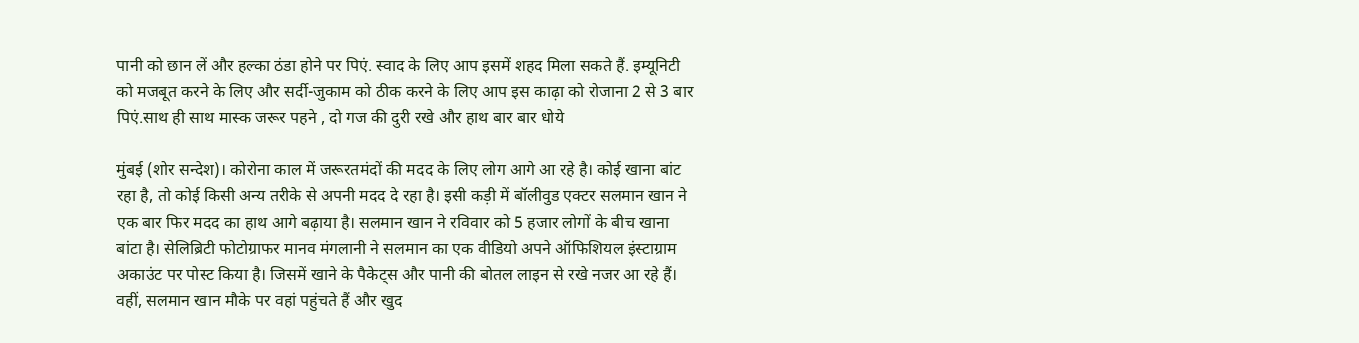पानी को छान लें और हल्का ठंडा होने पर पिएं. स्वाद के लिए आप इसमें शहद मिला सकते हैं. इम्यूनिटी को मजबूत करने के लिए और सर्दी-जुकाम को ठीक करने के लिए आप इस काढ़ा को रोजाना 2 से 3 बार पिएं.साथ ही साथ मास्क जरूर पहने , दो गज की दुरी रखे और हाथ बार बार धोये

मुंबई (शोर सन्देश)। कोरोना काल में जरूरतमंदों की मदद के लिए लोग आगे आ रहे है। कोई खाना बांट रहा है, तो कोई किसी अन्य तरीके से अपनी मदद दे रहा है। इसी कड़ी में बॉलीवुड एक्टर सलमान खान ने एक बार फिर मदद का हाथ आगे बढ़ाया है। सलमान खान ने रविवार को 5 हजार लोगों के बीच खाना बांटा है। सेलिब्रिटी फोटोग्राफर मानव मंगलानी ने सलमान का एक वीडियो अपने ऑफिशियल इंस्टाग्राम अकाउंट पर पोस्ट किया है। जिसमें खाने के पैकेट्स और पानी की बोतल लाइन से रखे नजर आ रहे हैं। वहीं, सलमान खान मौके पर वहां पहुंचते हैं और खुद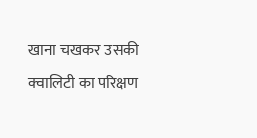खाना चखकर उसकी क्वालिटी का परिक्षण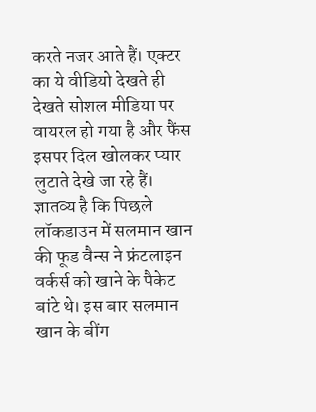करते नजर आते हैं। एक्टर का ये वीडियो देखते ही देखते सोशल मीडिया पर वायरल हो गया है और फैंस इसपर दिल खोलकर प्यार लुटाते देखे जा रहे हैं। ज्ञातव्य है कि पिछले लॉकडाउन में सलमान खान की फूड वैन्स ने फ्रंटलाइन वर्कर्स को खाने के पैकेट बांटे थे। इस बार सलमान खान के बींग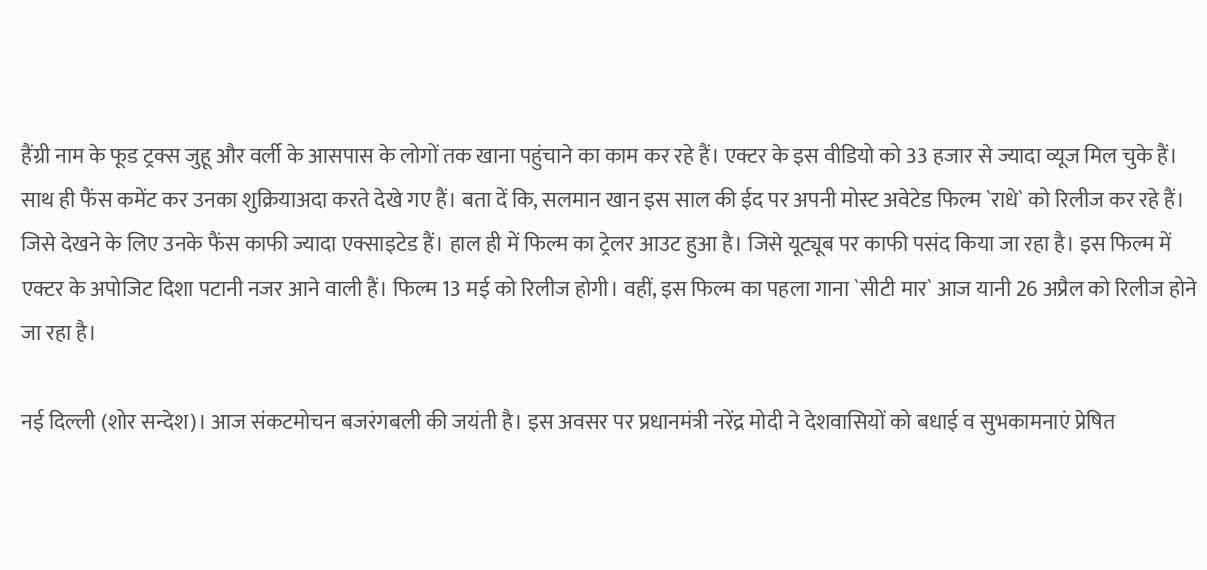हैंग्री नाम के फूड ट्रक्स जुहू और वर्ली के आसपास के लोगों तक खाना पहुंचाने का काम कर रहे हैं। एक्टर के इस वीडियो को 33 हजार से ज्यादा व्यूज मिल चुके हैं। साथ ही फैंस कमेंट कर उनका शुक्रियाअदा करते देखे गए हैं। बता दें कि, सलमान खान इस साल की ईद पर अपनी मोस्ट अवेटेड फिल्म `राधे` को रिलीज कर रहे हैं। जिसे देखने के लिए उनके फैंस काफी ज्यादा एक्साइटेड हैं। हाल ही में फिल्म का ट्रेलर आउट हुआ है। जिसे यूट्यूब पर काफी पसंद किया जा रहा है। इस फिल्म में एक्टर के अपोजिट दिशा पटानी नजर आने वाली हैं। फिल्म 13 मई को रिलीज होगी। वहीं, इस फिल्म का पहला गाना `सीटी मार` आज यानी 26 अप्रैल को रिलीज होने जा रहा है।

नई दिल्ली (शोर सन्देश)। आज संकटमोचन बजरंगबली की जयंती है। इस अवसर पर प्रधानमंत्री नरेंद्र मोदी ने देशवासियों को बधाई व सुभकामनाएं प्रेषित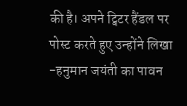की है। अपने ट्विटर हैंडल पर पोस्ट करते हुए उन्होंने लिखा -हनुमान जयंती का पावन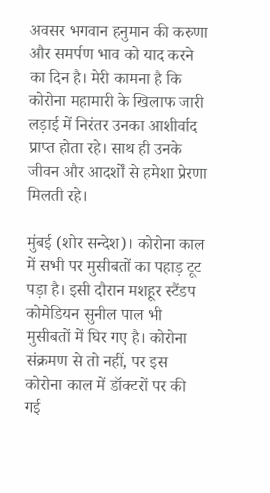अवसर भगवान हनुमान की करुणा और समर्पण भाव को याद करने का दिन है। मेरी कामना है कि कोरोना महामारी के खिलाफ जारी लड़ाई में निरंतर उनका आशीर्वाद प्राप्त होता रहे। साथ ही उनके जीवन और आदर्शों से हमेशा प्रेरणा मिलती रहे।

मुंबई (शोर सन्देश)। कोरोना काल में सभी पर मुसीबतों का पहाड़ टूट पड़ा है। इसी दौरान मशहूर स्टैंडप कोमेडियन सुनील पाल भी मुसीबतों में घिर गए है। कोरोना संक्रमण से तो नहीं, पर इस कोरोना काल में डॉक्टरों पर की गई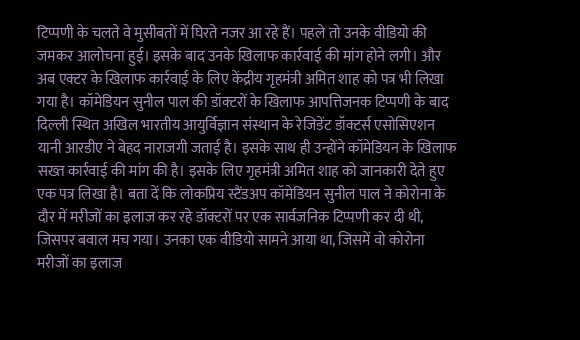टिप्पणी के चलते वे मुसीबतों में घिरते नजर आ रहे हैं। पहले तो उनके वीडियो की जमकर आलोचना हुई। इसके बाद उनके खिलाफ कार्रवाई की मांग होने लगी। और अब एक्टर के खिलाफ कार्रवाई के लिए केंद्रीय गृहमंत्री अमित शाह को पत्र भी लिखा गया है। कॉमेडियन सुनील पाल की डॉक्टरों के खिलाफ आपत्तिजनक टिप्पणी के बाद दिल्ली स्थित अखिल भारतीय आयुर्विज्ञान संस्थान के रेजिडेंट डॉक्टर्स एसोसिएशन यानी आरडीए ने बेहद नाराजगी जताई है। इसके साथ ही उन्होंने कॉमेडियन के खिलाफ सख्त कार्रवाई की मांग की है। इसके लिए गृहमंत्री अमित शाह को जानकारी देते हुए एक पत्र लिखा है। बता दें कि लोकप्रिय स्टैंडअप कॉमेडियन सुनील पाल ने कोरोना के दौर में मरीजों का इलाज कर रहे डॉक्टरों पर एक सार्वजनिक टिप्पणी कर दी थी, जिसपर बवाल मच गया। उनका एक वीडियो सामने आया था, जिसमें वो कोरोना मरीजों का इलाज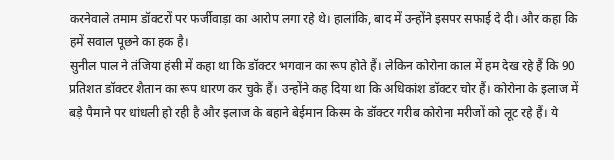करनेवाले तमाम डॉक्टरों पर फर्जीवाड़ा का आरोप लगा रहे थे। हालांकि, बाद में उन्होंने इसपर सफाई दे दी। और कहा कि हमें सवाल पूछने का हक है।
सुनील पाल ने तंजिया हंसी में कहा था कि डॉक्टर भगवान का रूप होते हैं। लेकिन कोरोना काल में हम देख रहे हैं कि 90 प्रतिशत डॉक्टर शैतान का रूप धारण कर चुके हैं। उन्होंने कह दिया था कि अधिकांश डॉक्टर चोर हैं। कोरोना के इलाज में बड़े पैमाने पर धांधली हो रही है और इलाज के बहाने बेईमान किस्म के डॉक्टर गरीब कोरोना मरीजों को लूट रहे हैं। ये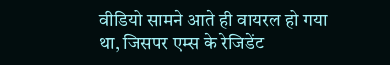वीडियो सामने आते ही वायरल हो गया था, जिसपर एम्स के रेजिडेंट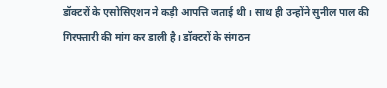डॉक्टरों के एसोसिएशन ने कड़ी आपत्ति जताई थी। साथ ही उन्होंने सुनील पाल की गिरफ्तारी की मांग कर डाली है। डॉक्टरों के संगठन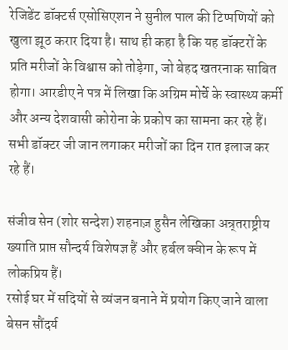रेजिडेंट डॉक्टर्स एसोसिएशन ने सुनील पाल की टिप्पणियों को खुला झूठ करार दिया है। साथ ही कहा है कि यह डॉक्टरों के प्रति मरीजों के विश्वास को तोड़ेगा, जो बेहद खतरनाक साबित होगा। आरडीए ने पत्र में लिखा कि अग्रिम मोर्चे के स्वास्थ्य कर्मी और अन्य देशवासी कोरोना के प्रकोप का सामना कर रहे हैं। सभी डॉक्टर जी जान लगाकर मरीजों का दिन रात इलाज कर रहे हैं।

संजीव सेन (शोर सन्देश) शहनाज़ हुसैन लेखिका अन्र्तराष्ट्रीय ख्याति प्राप्त सौन्दर्य विशेषज्ञ हैं और हर्बल क्वीन के रूप में लोकप्रिय हैं।
रसोई घर में सदियों से व्यंजन बनाने में प्रयोग किए जाने वाला बेसन सौंदर्य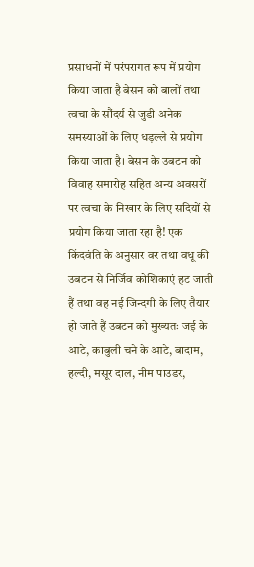प्रसाधनों में परंपरागत रूप में प्रयोग किया जाता है बेसन को बालों तथा त्वचा के सौंदर्य से जुडी अनेक समस्याओं के लिए धड़ल्ले से प्रयोग किया जाता है। बेसन के उबटन को विवाह समारोह सहित अन्य अवसरों पर त्वचा के निखार के लिए सदियों से प्रयोग किया जाता रहा है! एक किंदवंति के अनुसार वर तथा वधू की उबटन से निर्जिव कोशिकाएं हट जाती हैं तथा वह नई जिन्दगी के लिए तैयार हो जाते हैं उबटन को मुख्यतः जई के आटे, काबुली चने के आटे, बादाम, हल्दी, मसूर दाल, नीम पाउडर,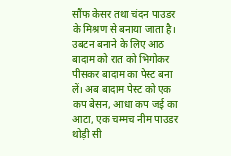सौंफ केसर तथा चंदन पाउडर के मिश्रण से बनाया जाता है। उबटन बनाने के लिए आठ बादाम को रात को भिगोकर पीसकर बादाम का पेस्ट बना लें। अब बादाम पेस्ट को एक कप बेसन, आधा कप जई का आटा, एक चम्मच नीम पाउडर थोड़ी सी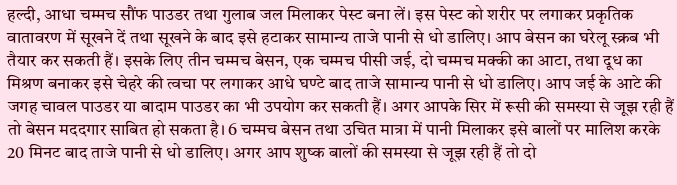हल्दी, आधा चम्मच सौंफ पाउडर तथा गुलाब जल मिलाकर पेस्ट बना लें। इस पेस्ट को शरीर पर लगाकर प्रकृतिक वातावरण में सूखने दें तथा सूखने के बाद इसे हटाकर सामान्य ताजे पानी से धो डालिए। आप बेसन का घरेलू स्क्रब भी तैयार कर सकती हैं। इसके लिए तीन चम्मच बेसन, एक चम्मच पीसी जई, दो चम्मच मक्की का आटा, तथा दूध का मिश्रण बनाकर इसे चेहरे की त्वचा पर लगाकर आधे घण्टे बाद ताजे सामान्य पानी से धो डालिए। आप जई के आटे की जगह चावल पाउडर या बादाम पाउडर का भी उपयोग कर सकती हैं। अगर आपके सिर में रूसी की समस्या से जूझ रही हैं तो बेसन मददगार साबित हो सकता है। 6 चम्मच बेसन तथा उचित मात्रा में पानी मिलाकर इसे बालों पर मालिश करके 20 मिनट बाद ताजे पानी से धो डालिए। अगर आप शुष्क बालों की समस्या से जूझ रही हैं तो दो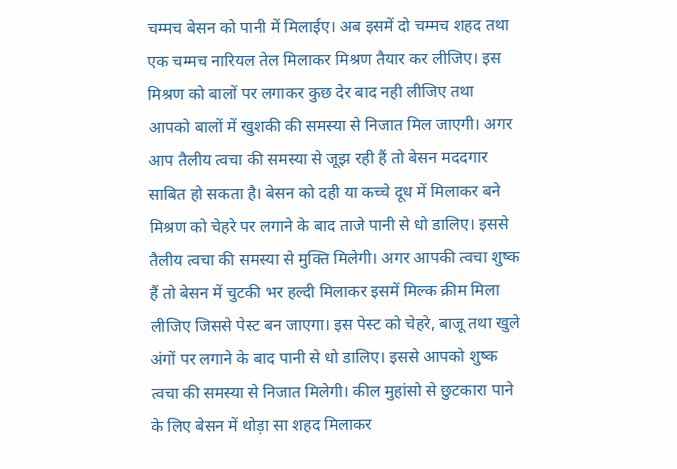चम्मच बेसन को पानी में मिलाईए। अब इसमें दो चम्मच शहद तथा एक चम्मच नारियल तेल मिलाकर मिश्रण तैयार कर लीजिए। इस मिश्रण को बालों पर लगाकर कुछ देर बाद नही लीजिए तथा आपको बालों में खुशकी की समस्या से निजात मिल जाएगी। अगर आप तैलीय त्वचा की समस्या से जूझ रही हैं तो बेसन मददगार साबित हो सकता है। बेसन को दही या कच्चे दूध में मिलाकर बने मिश्रण को चेहरे पर लगाने के बाद ताजे पानी से धो डालिए। इससे तैलीय त्वचा की समस्या से मुक्ति मिलेगी। अगर आपकी त्वचा शुष्क हैं तो बेसन में चुटकी भर हल्दी मिलाकर इसमें मिल्क क्रीम मिला लीजिए जिससे पेस्ट बन जाएगा। इस पेस्ट को चेहरे, बाजू तथा खुले अंगों पर लगाने के बाद पानी से धो डालिए। इससे आपको शुष्क त्वचा की समस्या से निजात मिलेगी। कील मुहांसो से छुटकारा पाने के लिए बेसन में थोड़ा सा शहद मिलाकर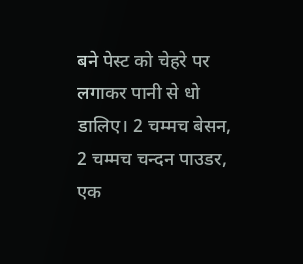बने पेस्ट को चेहरे पर लगाकर पानी से धो डालिए। 2 चम्मच बेसन, 2 चम्मच चन्दन पाउडर, एक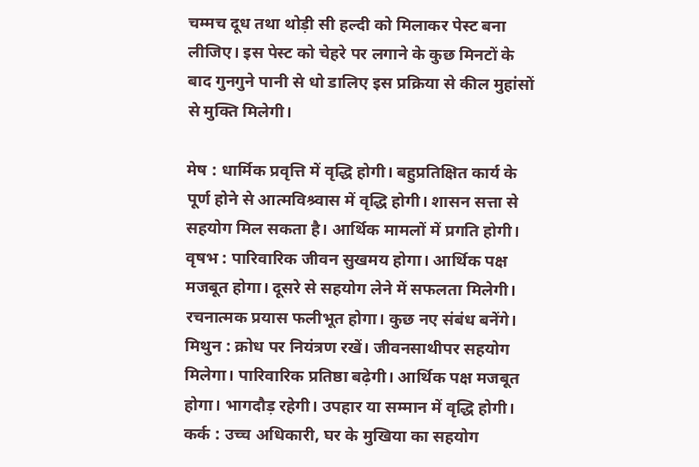चम्मच दूध तथा थोड़ी सी हल्दी को मिलाकर पेस्ट बना लीजिए। इस पेस्ट को चेहरे पर लगाने के कुछ मिनटों के बाद गुनगुने पानी से धो डालिए इस प्रक्रिया से कील मुहांसों से मुक्ति मिलेगी।

मेष : धार्मिक प्रवृत्ति में वृद्धि होगी। बहुप्रतिक्षित कार्य के पूर्ण होने से आत्मविश्र्वास में वृद्धि होगी। शासन सत्ता से सहयोग मिल सकता है। आर्थिक मामलों में प्रगति होगी।
वृषभ : पारिवारिक जीवन सुखमय होगा। आर्थिक पक्ष मजबूत होगा। दूसरे से सहयोग लेने में सफलता मिलेगी। रचनात्मक प्रयास फलीभूत होगा। कुछ नए संबंध बनेंगे।
मिथुन : क्रोध पर नियंत्रण रखें। जीवनसाथीपर सहयोग मिलेगा। पारिवारिक प्रतिष्ठा बढ़ेगी। आर्थिक पक्ष मजबूत होगा। भागदौड़ रहेगी। उपहार या सम्मान में वृद्धि होगी।
कर्क : उच्च अधिकारी, घर के मुखिया का सहयोग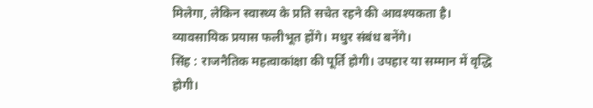मिलेगा, लेकिन स्वास्थ्य के प्रति सचेत रहने की आवश्यकता है। व्यावसायिक प्रयास फलीभूत होंगे। मधुर संबंध बनेंगे।
सिंह : राजनैतिक महत्वाकांक्षा की पूर्ति होगी। उपहार या सम्मान में वृद्धि होगी।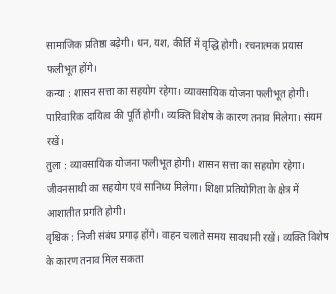सामाजिक प्रतिष्ठा बढ़ेगी। धन, यश, कीर्ति में वृद्धि होगी। रचनात्मक प्रयास फलीभूत होंगे।
कन्या : शासन सत्ता का सहयोग रहेगा। व्यावसायिक योजना फलीभूत होगी। पारिवारिक दायित्व की पूर्ति होगी। व्यक्ति विशेष के कारण तनाव मिलेगा। संयम रखें।
तुला : व्यावसायिक योजना फलीभूत होगी। शासन सत्ता का सहयोग रहेगा। जीवनसाथी का सहयोग एवं सानिध्य मिलेगा। शिक्षा प्रतियोगिता के क्षेत्र में आशातीत प्रगति होगी।
वृश्चिक : निजी संबंध प्रगाढ़ होंगे। वाहन चलाते समय सावधानी रखें। व्यक्ति विशेष के कारण तनाव मिल सकता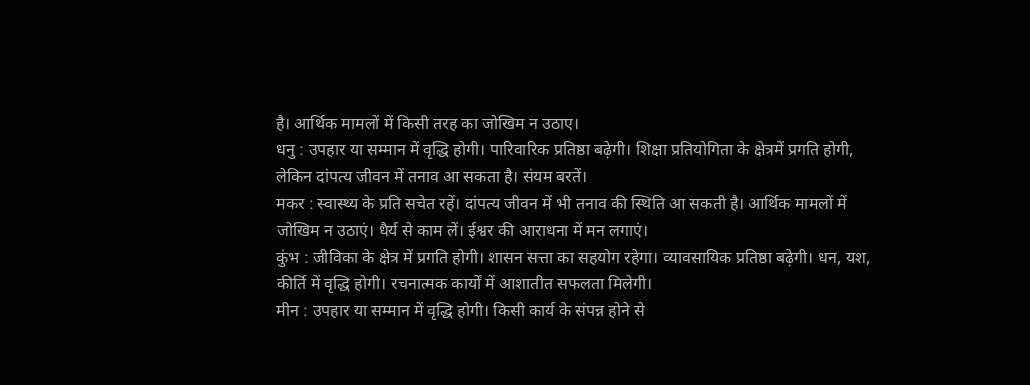है। आर्थिक मामलों में किसी तरह का जोखिम न उठाए।
धनु : उपहार या सम्मान में वृद्धि होगी। पारिवारिक प्रतिष्ठा बढ़ेगी। शिक्षा प्रतियोगिता के क्षेत्रमें प्रगति होगी, लेकिन दांपत्य जीवन में तनाव आ सकता है। संयम बरतें।
मकर : स्वास्थ्य के प्रति सचेत रहें। दांपत्य जीवन में भी तनाव की स्थिति आ सकती है। आर्थिक मामलों में जोखिम न उठाएं। धैर्य से काम लें। ईश्वर की आराधना में मन लगाएं।
कुंभ : जीविका के क्षेत्र में प्रगति होगी। शासन सत्ता का सहयोग रहेगा। व्यावसायिक प्रतिष्ठा बढ़ेगी। धन, यश, कीर्ति में वृद्धि होगी। रचनात्मक कार्यों में आशातीत सफलता मिलेगी।
मीन : उपहार या सम्मान में वृद्धि होगी। किसी कार्य के संपन्न होने से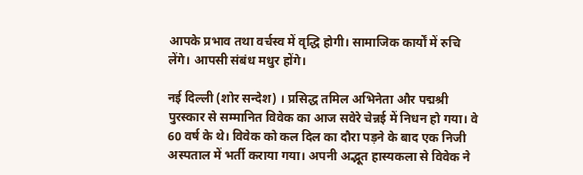आपके प्रभाव तथा वर्चस्व में वृद्धि होगी। सामाजिक कार्यों में रुचि लेंगे। आपसी संबंध मधुर होंगे।

नई दिल्ली (शोर सन्देश) । प्रसिद्ध तमिल अभिनेता और पद्मश्री पुरस्कार से सम्मानित विवेक का आज सवेरे चेन्नई में निधन हो गया। वे 60 वर्ष के थे। विवेक को कल दिल का दौरा पड़ने के बाद एक निजी अस्पताल में भर्ती कराया गया। अपनी अद्भूत हास्यकला से विवेक ने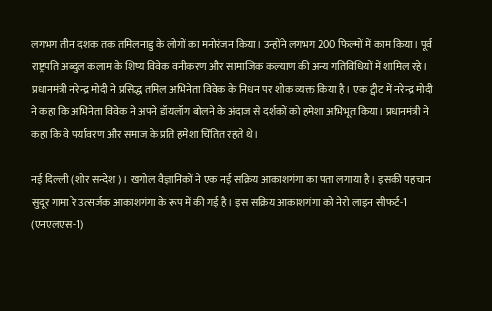लगभग तीन दशक तक तमिलनाडु के लोगों का मनोरंजन किया। उन्होंने लगभग 200 फिल्मों में काम किया। पूर्व राष्ट्रपति अब्दुल कलाम के शिष्य विवेक वनीकरण और सामाजिक कल्याण की अन्य गतिविधियों में शामिल रहे। प्रधानमंत्री नरेन्द्र मोदी ने प्रसिद्ध तमिल अभिनेता विवेक के निधन पर शोक व्यक्त किया है। एक ट्वीट में नरेन्द्र मोदी ने कहा कि अभिनेता विवेक ने अपने डॉयलॉग बोलने के अंदाज से दर्शकों को हमेशा अभिभूत किया। प्रधानमंत्री ने कहा कि वे पर्यावरण और समाज के प्रति हमेशा चिंतित रहते थे।

नई दिल्ली (शोर सन्देश)। खगोल वैज्ञानिकों ने एक नई सक्रिय आकाशगंगा का पता लगाया है। इसकी पहचान सुदूर गामा रे उत्सर्जक आकाशगंगा के रूप में की गई है। इस सक्रिय आकाशगंगा को नेरो लाइन सीफर्ट-1 (एनएलएस-1)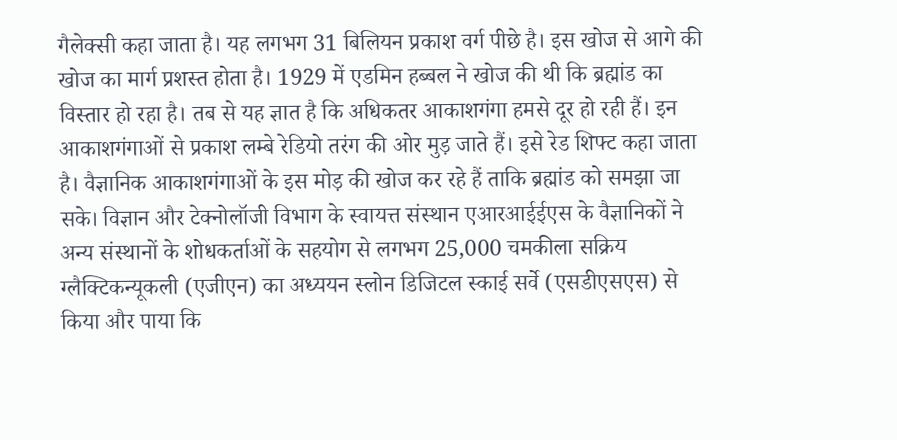गैलेक्सी कहा जाता है। यह लगभग 31 बिलियन प्रकाश वर्ग पीछे है। इस खोज से आगे की खोज का मार्ग प्रशस्त होता है। 1929 में एडमिन हब्बल ने खोज की थी कि ब्रह्मांड का विस्तार हो रहा है। तब से यह ज्ञात है कि अधिकतर आकाशगंगा हमसे दूर हो रही हैं। इन आकाशगंगाओं से प्रकाश लम्बे रेडियो तरंग की ओर मुड़ जाते हैं। इसे रेड शिफ्ट कहा जाता है। वैज्ञानिक आकाशगंगाओं के इस मोड़ की खोज कर रहे हैं ताकि ब्रह्मांड को समझा जा सके। विज्ञान और टेक्नोलॉजी विभाग के स्वायत्त संस्थान एआरआईईएस के वैज्ञानिकों ने अन्य संस्थानों के शोधकर्ताओं के सहयोग से लगभग 25,000 चमकीला सक्रिय ग्लैक्टिकन्यूकली (एजीएन) का अध्ययन स्लोन डिजिटल स्काई सर्वे (एसडीएसएस) से किया और पाया कि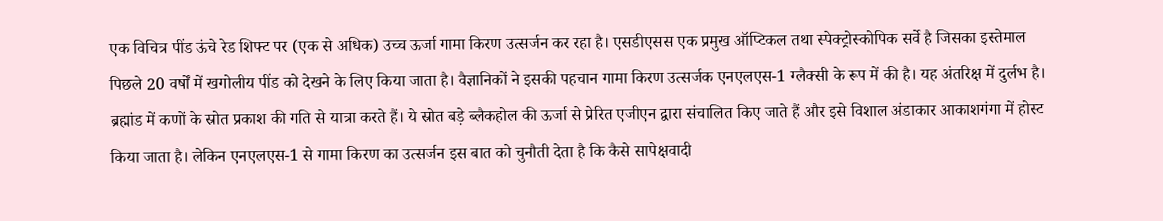एक विचित्र पींड ऊंचे रेड शिफ्ट पर (एक से अधिक) उच्च ऊर्जा गामा किरण उत्सर्जन कर रहा है। एसडीएसस एक प्रमुख ऑप्टिकल तथा स्पेक्ट्रोस्कोपिक सर्वे है जिसका इस्तेमाल पिछले 20 वर्षों में खगोलीय पींड को देखने के लिए किया जाता है। वैज्ञानिकों ने इसकी पहचान गामा किरण उत्सर्जक एनएलएस-1 ग्लैक्सी के रूप में की है। यह अंतरिक्ष में दुर्लभ है। ब्रह्मांड में कणों के स्रोत प्रकाश की गति से यात्रा करते हैं। ये स्रोत बड़े ब्लैकहोल की ऊर्जा से प्रेरित एजीएन द्वारा संचालित किए जाते हैं और इसे विशाल अंडाकार आकाशगंगा में होस्ट किया जाता है। लेकिन एनएलएस-1 से गामा किरण का उत्सर्जन इस बात को चुनौती देता है कि कैसे सापेक्षवादी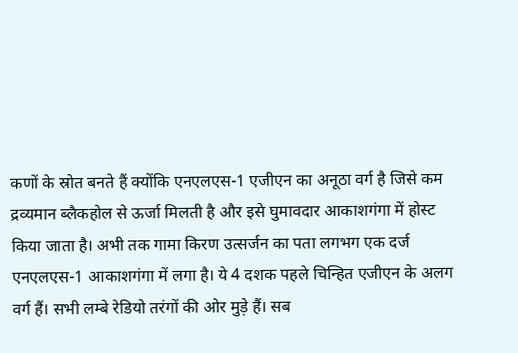कणों के स्रोत बनते हैं क्योंकि एनएलएस-1 एजीएन का अनूठा वर्ग है जिसे कम द्रव्यमान ब्लैकहोल से ऊर्जा मिलती है और इसे घुमावदार आकाशगंगा में होस्ट किया जाता है। अभी तक गामा किरण उत्सर्जन का पता लगभग एक दर्ज एनएलएस-1 आकाशगंगा में लगा है। ये 4 दशक पहले चिन्हित एजीएन के अलग वर्ग हैं। सभी लम्बे रेडियो तरंगों की ओर मुड़े हैं। सब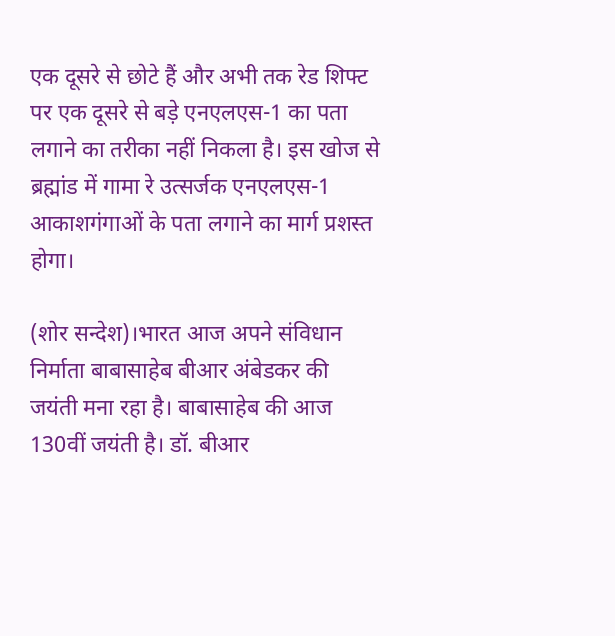एक दूसरे से छोटे हैं और अभी तक रेड शिफ्ट पर एक दूसरे से बड़े एनएलएस-1 का पता लगाने का तरीका नहीं निकला है। इस खोज से ब्रह्मांड में गामा रे उत्सर्जक एनएलएस-1 आकाशगंगाओं के पता लगाने का मार्ग प्रशस्त होगा।

(शोर सन्देश)।भारत आज अपने संविधान निर्माता बाबासाहेब बीआर अंबेडकर की जयंती मना रहा है। बाबासाहेब की आज 130वीं जयंती है। डॉ. बीआर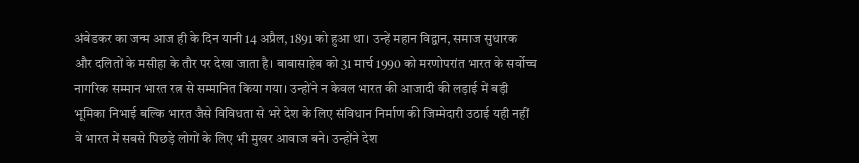अंबेडकर का जन्म आज ही के दिन यानी 14 अप्रैल, 1891 को हुआ था। उन्हें महान विद्वान, समाज सुधारक और दलितों के मसीहा के तौर पर देखा जाता है। बाबासाहेब को 31 मार्च 1990 को मरणोपरांत भारत के सर्वोच्च नागरिक सम्मान भारत रत्न से सम्मानित किया गया। उन्होंने न केवल भारत की आजादी की लड़ाई में बड़ी भूमिका निभाई बल्कि भारत जैसे विविधता से भरे देश के लिए संविधान निर्माण की जिम्मेदारी उठाई यही नहीं वे भारत में सबसे पिछड़े लोगों के लिए भी मुखर आवाज बने। उन्होंने देश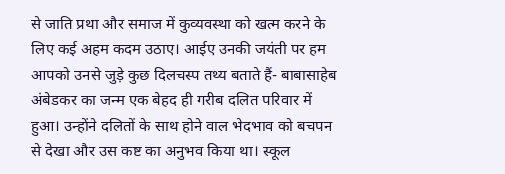से जाति प्रथा और समाज में कुव्यवस्था को खत्म करने के लिए कई अहम कदम उठाए। आईए उनकी जयंती पर हम आपको उनसे जुड़े कुछ दिलचस्प तथ्य बताते हैं- बाबासाहेब अंबेडकर का जन्म एक बेहद ही गरीब दलित परिवार में हुआ। उन्होंने दलितों के साथ होने वाल भेदभाव को बचपन से देखा और उस कष्ट का अनुभव किया था। स्कूल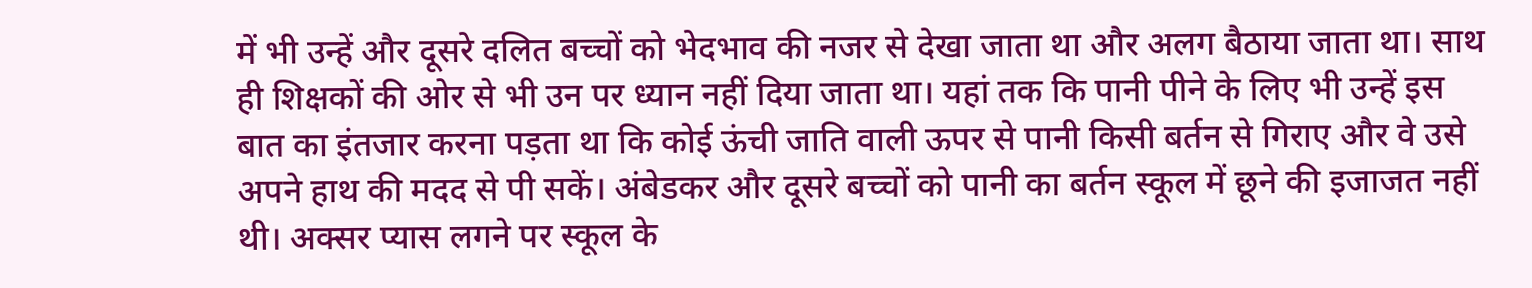में भी उन्हें और दूसरे दलित बच्चों को भेदभाव की नजर से देखा जाता था और अलग बैठाया जाता था। साथ ही शिक्षकों की ओर से भी उन पर ध्यान नहीं दिया जाता था। यहां तक कि पानी पीने के लिए भी उन्हें इस बात का इंतजार करना पड़ता था कि कोई ऊंची जाति वाली ऊपर से पानी किसी बर्तन से गिराए और वे उसे अपने हाथ की मदद से पी सकें। अंबेडकर और दूसरे बच्चों को पानी का बर्तन स्कूल में छूने की इजाजत नहीं थी। अक्सर प्यास लगने पर स्कूल के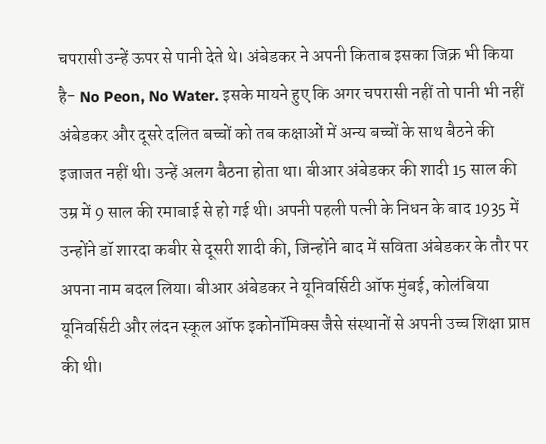चपरासी उन्हें ऊपर से पानी देते थे। अंबेडकर ने अपनी किताब इसका जिक्र भी किया है- No Peon, No Water. इसके मायने हुए कि अगर चपरासी नहीं तो पानी भी नहीं अंबेडकर और दूसरे दलित बच्चों को तब कक्षाओं में अन्य बच्चों के साथ बैठने की इजाजत नहीं थी। उन्हें अलग बैठना होता था। बीआर अंबेडकर की शादी 15 साल की उम्र में 9 साल की रमाबाई से हो गई थी। अपनी पहली पत्नी के निधन के बाद 1935 में उन्होंने डॉ शारदा कबीर से दूसरी शादी की, जिन्होंने बाद में सविता अंबेडकर के तौर पर अपना नाम बदल लिया। बीआर अंबेडकर ने यूनिवर्सिटी ऑफ मुंबई, कोलंबिया यूनिवर्सिटी और लंदन स्कूल ऑफ इकोनॉमिक्स जैसे संस्थानों से अपनी उच्च शिक्षा प्राप्त की थी।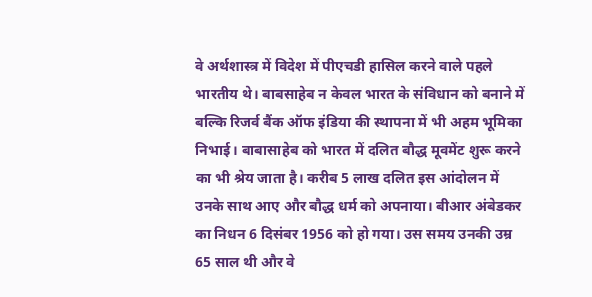वे अर्थशास्त्र में विदेश में पीएचडी हासिल करने वाले पहले भारतीय थे। बाबसाहेब न केवल भारत के संविधान को बनाने में बल्कि रिजर्व बैंक ऑफ इंडिया की स्थापना में भी अहम भूमिका निभाई। बाबासाहेब को भारत में दलित बौद्ध मूवमेंट शुरू करने का भी श्रेय जाता है। करीब 5 लाख दलित इस आंदोलन में उनके साथ आए और बौद्ध धर्म को अपनाया। बीआर अंबेडकर का निधन 6 दिसंबर 1956 को हो गया। उस समय उनकी उम्र 65 साल थी और वे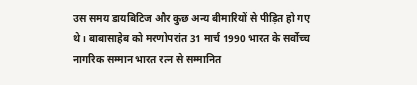उस समय डायबिटिज और कुछ अन्य बीमारियों से पीड़ित हो गए थे। बाबासाहेब को मरणोपरांत 31 मार्च 1990 भारत के सर्वोच्च नागरिक सम्मान भारत रत्न से सम्मानित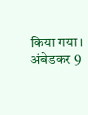किया गया। अंबेडकर 9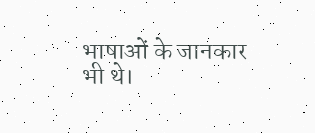भाषाओं के जानकार भी थे।